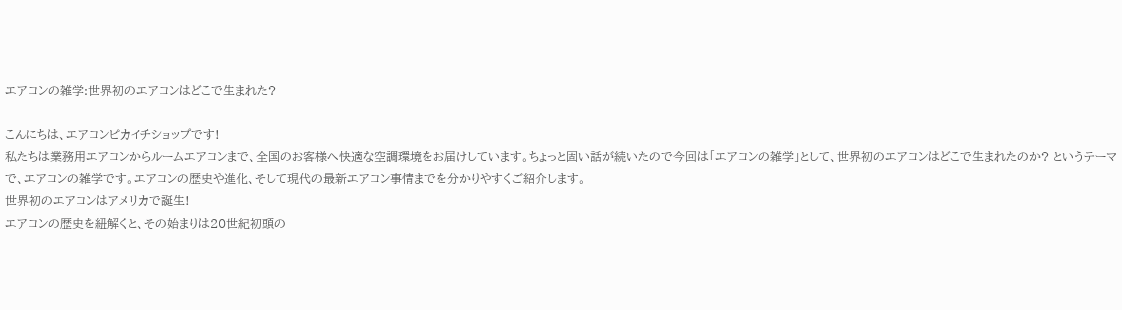エアコンの雑学:世界初のエアコンはどこで生まれた?

こんにちは、エアコンピカイチショップです!
私たちは業務用エアコンからルームエアコンまで、全国のお客様へ快適な空調環境をお届けしています。ちょっと固い話が続いたので今回は「エアコンの雑学」として、世界初のエアコンはどこで生まれたのか? というテーマで、エアコンの雑学です。エアコンの歴史や進化、そして現代の最新エアコン事情までを分かりやすくご紹介します。
世界初のエアコンはアメリカで誕生!
エアコンの歴史を紐解くと、その始まりは20世紀初頭の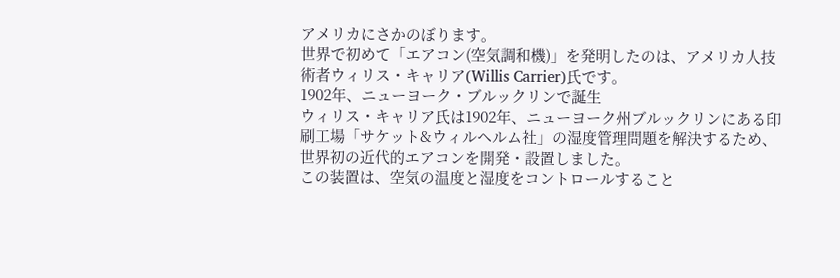アメリカにさかのぼります。
世界で初めて「エアコン(空気調和機)」を発明したのは、アメリカ人技術者ウィリス・キャリア(Willis Carrier)氏です。
1902年、ニューヨーク・ブルックリンで誕生
ウィリス・キャリア氏は1902年、ニューヨーク州ブルックリンにある印刷工場「サケット&ウィルヘルム社」の湿度管理問題を解決するため、世界初の近代的エアコンを開発・設置しました。
この装置は、空気の温度と湿度をコントロールすること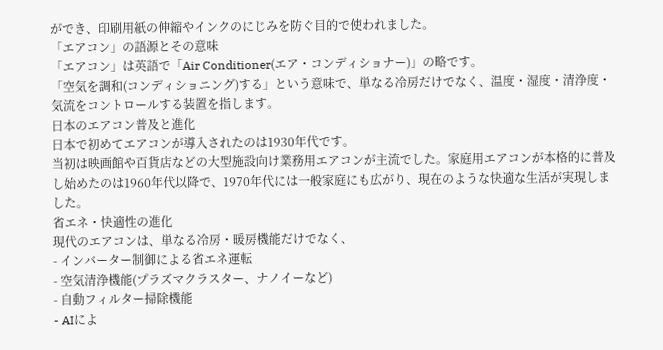ができ、印刷用紙の伸縮やインクのにじみを防ぐ目的で使われました。
「エアコン」の語源とその意味
「エアコン」は英語で「Air Conditioner(エア・コンディショナー)」の略です。
「空気を調和(コンディショニング)する」という意味で、単なる冷房だけでなく、温度・湿度・清浄度・気流をコントロールする装置を指します。
日本のエアコン普及と進化
日本で初めてエアコンが導入されたのは1930年代です。
当初は映画館や百貨店などの大型施設向け業務用エアコンが主流でした。家庭用エアコンが本格的に普及し始めたのは1960年代以降で、1970年代には一般家庭にも広がり、現在のような快適な生活が実現しました。
省エネ・快適性の進化
現代のエアコンは、単なる冷房・暖房機能だけでなく、
- インバーター制御による省エネ運転
- 空気清浄機能(プラズマクラスター、ナノイーなど)
- 自動フィルター掃除機能
- AIによ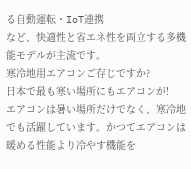る自動運転・IoT連携
など、快適性と省エネ性を両立する多機能モデルが主流です。
寒冷地用エアコンご存じですか?
日本で最も寒い場所にもエアコンが!
エアコンは暑い場所だけでなく、寒冷地でも活躍しています。かつてエアコンは暖める性能より冷やす機能を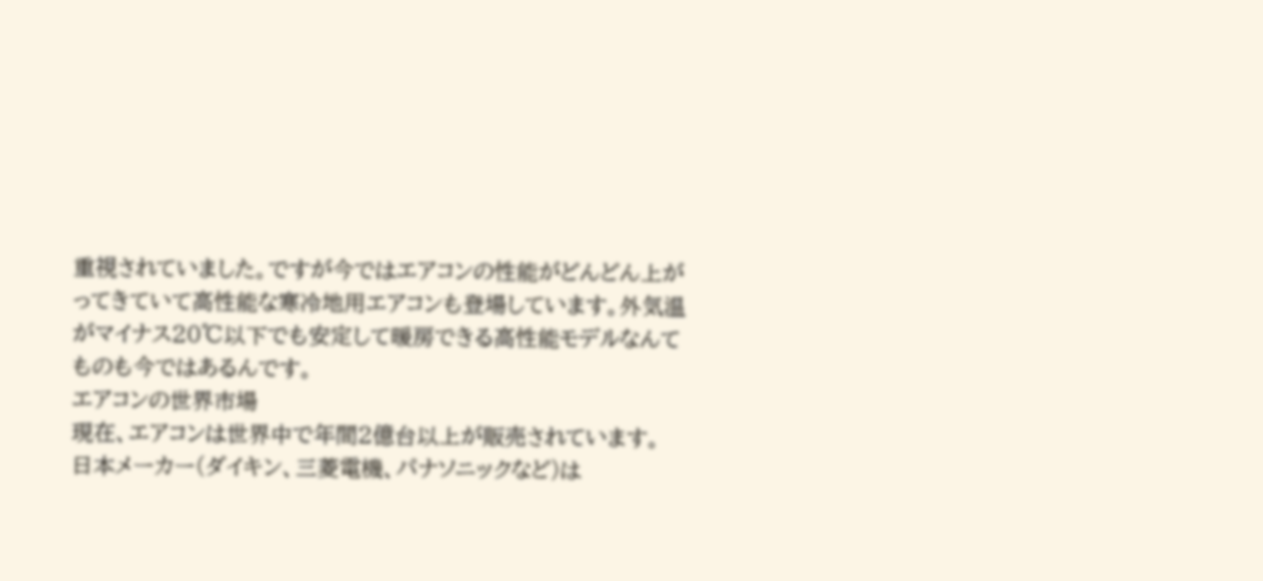重視されていました。ですが今ではエアコンの性能がどんどん上がってきていて高性能な寒冷地用エアコンも登場しています。外気温がマイナス20℃以下でも安定して暖房できる高性能モデルなんてものも今ではあるんです。
エアコンの世界市場
現在、エアコンは世界中で年間2億台以上が販売されています。
日本メーカー(ダイキン、三菱電機、パナソニックなど)は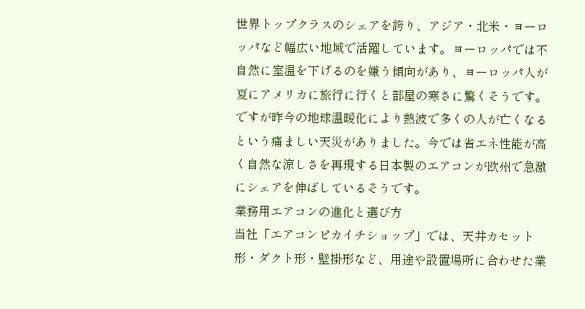世界トップクラスのシェアを誇り、アジア・北米・ヨーロッパなど幅広い地域で活躍しています。ヨーロッパでは不自然に室温を下げるのを嫌う傾向があり、ヨーロッパ人が夏にアメリカに旅行に行くと部屋の寒さに驚くそうです。ですが昨今の地球温暖化により熱波で多くの人が亡くなるという痛ましい天災がありました。今では省エネ性能が高く自然な涼しさを再現する日本製のエアコンが欧州で急激にシェアを伸ばしているそうです。
業務用エアコンの進化と選び方
当社「エアコンピカイチショップ」では、天井カセット形・ダクト形・壁掛形など、用途や設置場所に合わせた業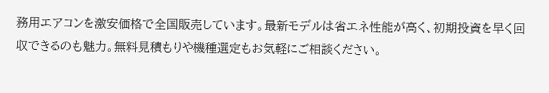務用エアコンを激安価格で全国販売しています。最新モデルは省エネ性能が高く、初期投資を早く回収できるのも魅力。無料見積もりや機種選定もお気軽にご相談ください。